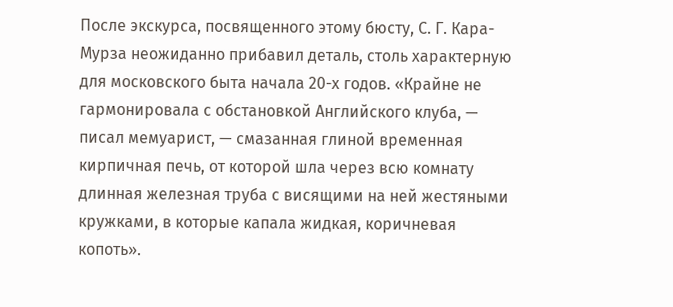После экскурса, посвященного этому бюсту, С. Г. Кара-Мурза неожиданно прибавил деталь, столь характерную для московского быта начала 20-х годов. «Крайне не гармонировала с обстановкой Английского клуба, — писал мемуарист, — смазанная глиной временная кирпичная печь, от которой шла через всю комнату длинная железная труба с висящими на ней жестяными кружками, в которые капала жидкая, коричневая копоть».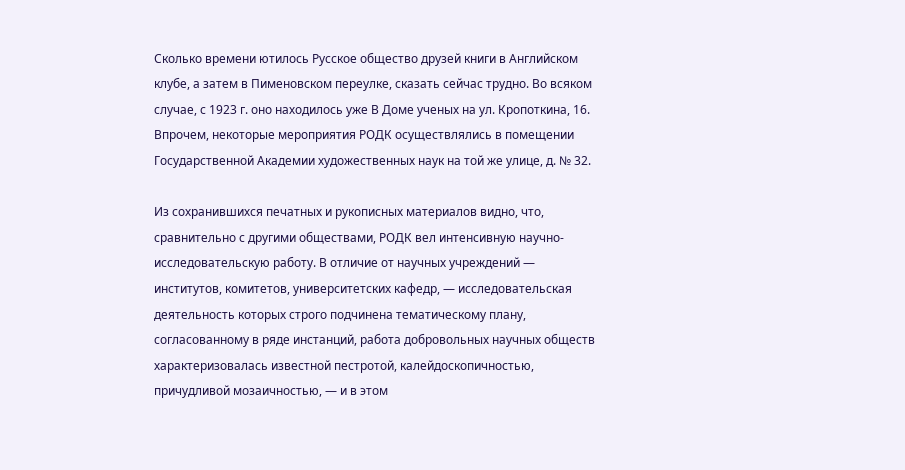Сколько времени ютилось Русское общество друзей книги в Английском клубе, а затем в Пименовском переулке, сказать сейчас трудно. Во всяком случае, с 1923 г. оно находилось уже В Доме ученых на ул. Кропоткина, 16. Впрочем, некоторые мероприятия РОДК осуществлялись в помещении Государственной Академии художественных наук на той же улице, д. № 32.

Из сохранившихся печатных и рукописных материалов видно, что, сравнительно с другими обществами, РОДК вел интенсивную научно-исследовательскую работу. В отличие от научных учреждений — институтов, комитетов, университетских кафедр, — исследовательская деятельность которых строго подчинена тематическому плану, согласованному в ряде инстанций, работа добровольных научных обществ характеризовалась известной пестротой, калейдоскопичностью, причудливой мозаичностью, — и в этом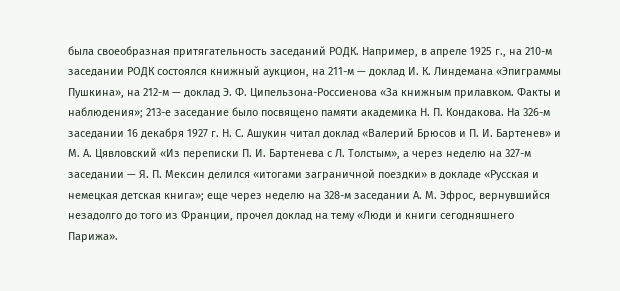была своеобразная притягательность заседаний РОДК. Например, в апреле 1925 г., на 210-м заседании РОДК состоялся книжный аукцион, на 211-м — доклад И. К. Линдемана «Эпиграммы Пушкина», на 212-м — доклад Э. Ф. Ципельзона-Россиенова «За книжным прилавком. Факты и наблюдения»; 213-е заседание было посвящено памяти академика Н. П. Кондакова. На 326-м заседании 16 декабря 1927 г. Н. С. Ашукин читал доклад «Валерий Брюсов и П. И. Бартенев» и М. А. Цявловский «Из переписки П. И. Бартенева с Л. Толстым», а через неделю на 327-м заседании — Я. П. Мексин делился «итогами заграничной поездки» в докладе «Русская и немецкая детская книга»; еще через неделю на 328-м заседании А. М. Эфрос, вернувшийся незадолго до того из Франции, прочел доклад на тему «Люди и книги сегодняшнего Парижа».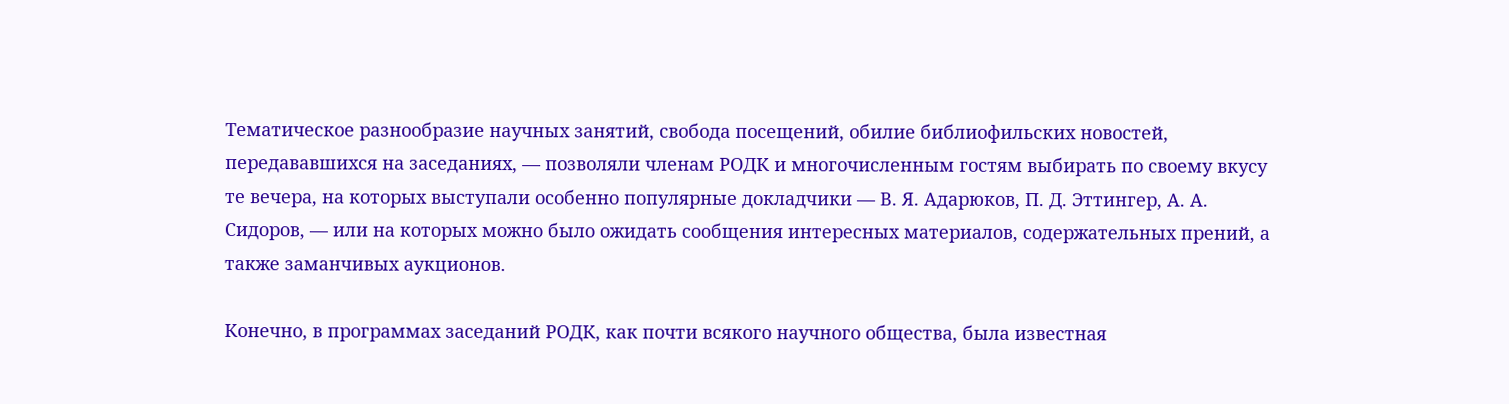Тематическое разнообразие научных занятий, свобода посещений, обилие библиофильских новостей, передававшихся на заседаниях, — позволяли членам РОДК и многочисленным гостям выбирать по своему вкусу те вечера, на которых выступали особенно популярные докладчики — В. Я. Адарюков, П. Д. Эттингер, А. А. Сидоров, — или на которых можно было ожидать сообщения интересных материалов, содержательных прений, а также заманчивых аукционов.

Конечно, в программах заседаний РОДК, как почти всякого научного общества, была известная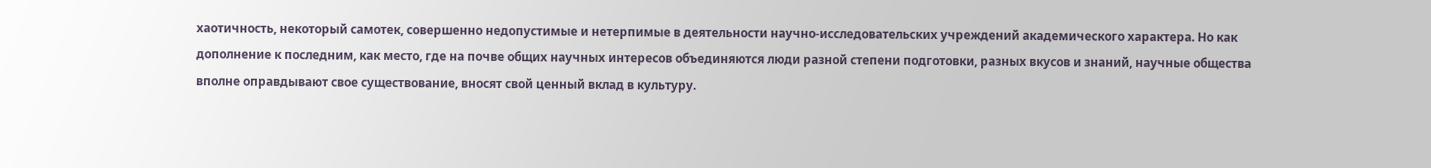хаотичность, некоторый самотек, совершенно недопустимые и нетерпимые в деятельности научно-исследовательских учреждений академического характера. Но как дополнение к последним, как место, где на почве общих научных интересов объединяются люди разной степени подготовки, разных вкусов и знаний, научные общества вполне оправдывают свое существование, вносят свой ценный вклад в культуру.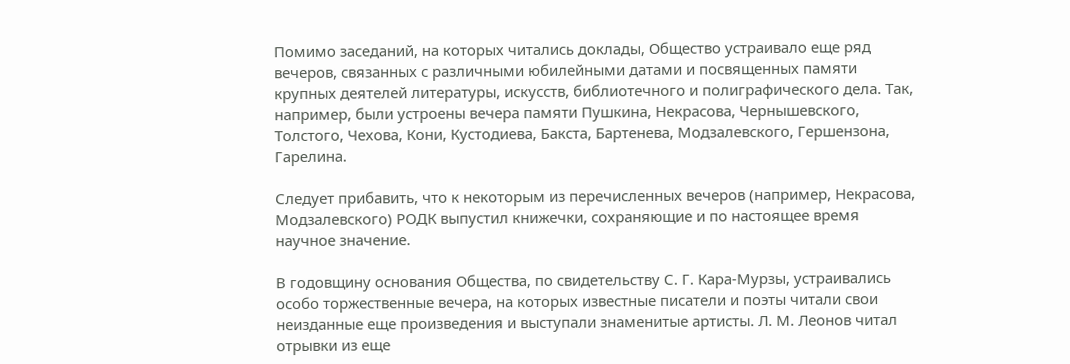Помимо заседаний, на которых читались доклады, Общество устраивало еще ряд вечеров, связанных с различными юбилейными датами и посвященных памяти крупных деятелей литературы, искусств, библиотечного и полиграфического дела. Так, например, были устроены вечера памяти Пушкина, Некрасова, Чернышевского, Толстого, Чехова, Кони, Кустодиева, Бакста, Бартенева, Модзалевского, Гершензона, Гарелина.

Следует прибавить, что к некоторым из перечисленных вечеров (например, Некрасова, Модзалевского) РОДК выпустил книжечки, сохраняющие и по настоящее время научное значение.

В годовщину основания Общества, по свидетельству С. Г. Кара-Мурзы, устраивались особо торжественные вечера, на которых известные писатели и поэты читали свои неизданные еще произведения и выступали знаменитые артисты. Л. М. Леонов читал отрывки из еще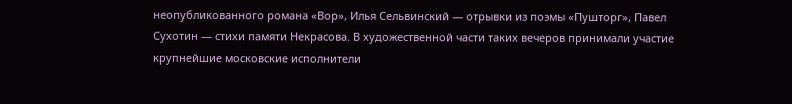неопубликованного романа «Вор», Илья Сельвинский — отрывки из поэмы «Пушторг», Павел Сухотин — стихи памяти Некрасова. В художественной части таких вечеров принимали участие крупнейшие московские исполнители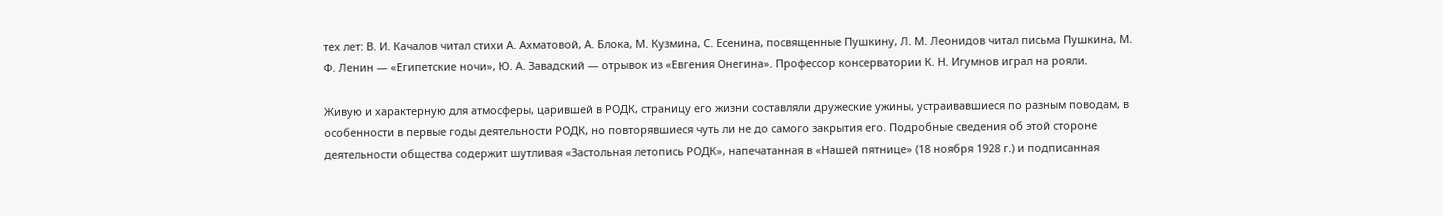тех лет: В. И. Качалов читал стихи А. Ахматовой, А. Блока, М. Кузмина, С. Есенина, посвященные Пушкину, Л. М. Леонидов читал письма Пушкина, М. Ф. Ленин — «Египетские ночи», Ю. А. Завадский — отрывок из «Евгения Онегина». Профессор консерватории К. Н. Игумнов играл на рояли.

Живую и характерную для атмосферы, царившей в РОДК, страницу его жизни составляли дружеские ужины, устраивавшиеся по разным поводам, в особенности в первые годы деятельности РОДК, но повторявшиеся чуть ли не до самого закрытия его. Подробные сведения об этой стороне деятельности общества содержит шутливая «Застольная летопись РОДК», напечатанная в «Нашей пятнице» (18 ноября 1928 г.) и подписанная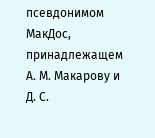псевдонимом МакДос, принадлежащем А. М. Макарову и Д. С.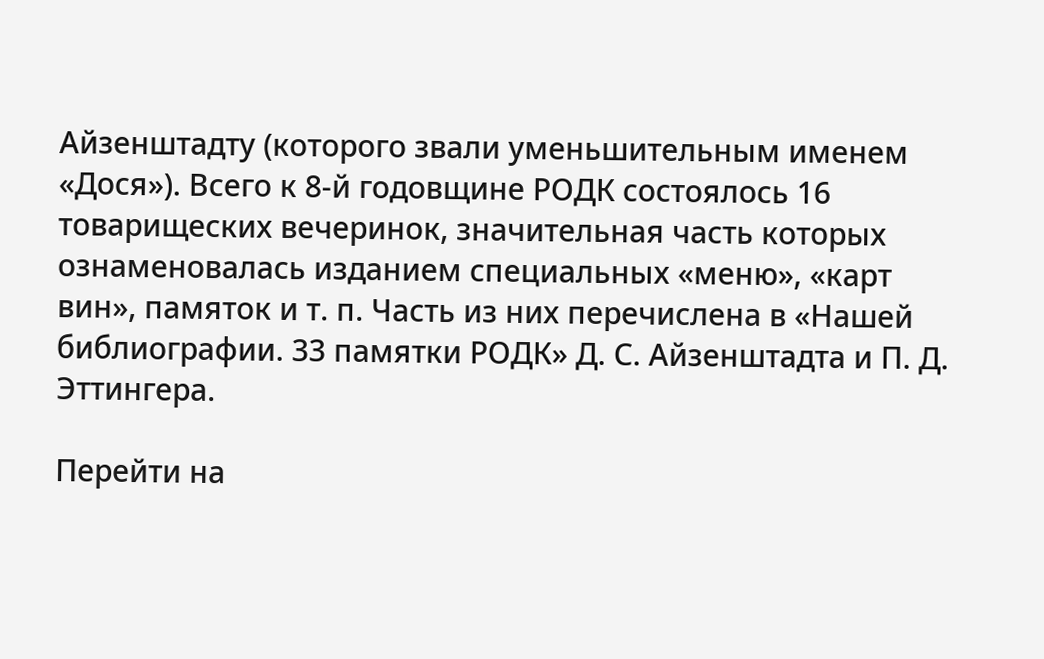Айзенштадту (которого звали уменьшительным именем «Дося»). Всего к 8-й годовщине РОДК состоялось 16 товарищеских вечеринок, значительная часть которых ознаменовалась изданием специальных «меню», «карт вин», памяток и т. п. Часть из них перечислена в «Нашей библиографии. 33 памятки РОДК» Д. С. Айзенштадта и П. Д. Эттингера.

Перейти на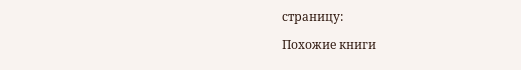страницу:

Похожие книги